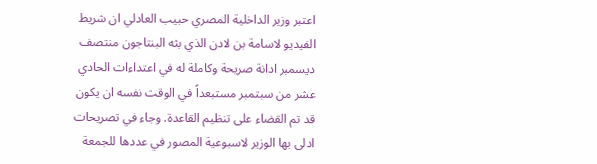اعتبر وزير الداخلية المصري حبيب العادلي ان شريط الفيديو لاسامة بن لادن الذي بثه البنتاجون منتصف ديسمبر ادانة صريحة وكاملة له في اعتداءات الحادي عشر من سبتمبر مستبعداً في الوقت نفسه ان يكون قد تم القضاء على تنظيم القاعدة. وجاء في تصريحات ادلى بها الوزير لاسبوعية المصور في عددها للجمعة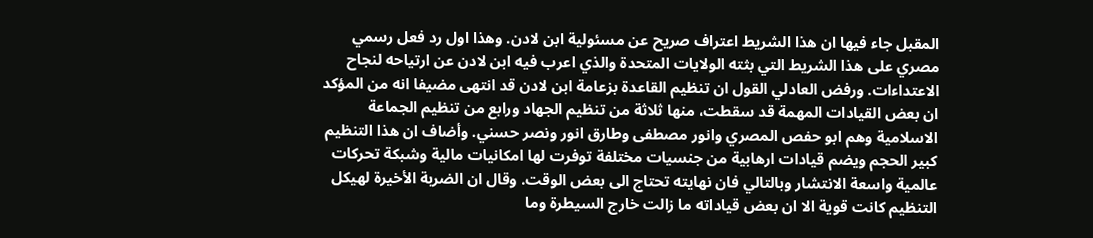المقبل جاء فيها ان هذا الشريط اعتراف صريح عن مسئولية ابن لادن. وهذا اول رد فعل رسمي مصري على هذا الشريط التي بثته الولايات المتحدة والذي اعرب فيه ابن لادن عن ارتياحه لنجاح الاعتداءات. ورفض العادلي القول ان تنظيم القاعدة بزعامة ابن لادن قد انتهى مضيفا انه من المؤكد ان بعض القيادات المهمة قد سقطت، منها ثلاثة من تنظيم الجهاد ورابع من تنظيم الجماعة الاسلامية وهم ابو حفص المصري وانور مصطفى وطارق انور ونصر حسني. وأضاف ان هذا التنظيم كبير الحجم ويضم قيادات ارهابية من جنسيات مختلفة توفرت لها امكانيات مالية وشبكة تحركات عالمية واسعة الانتشار وبالتالي فان نهايته تحتاج الى بعض الوقت. وقال ان الضربة الأخيرة لهيكل التنظيم كانت قوية الا ان بعض قياداته ما زالت خارج السيطرة وما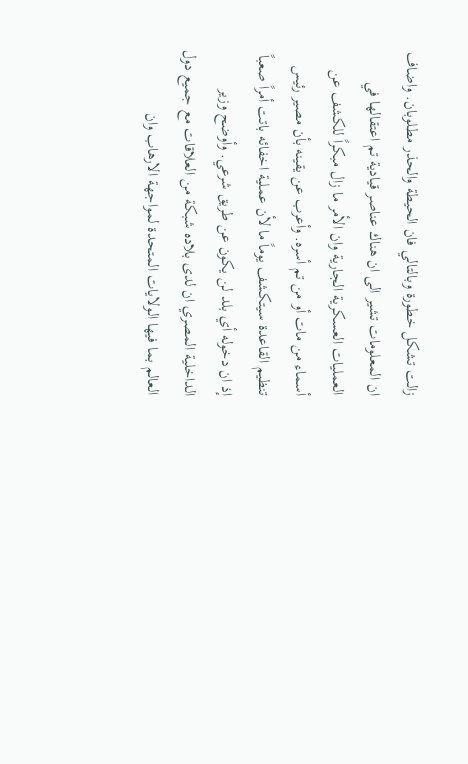زالت تشكل خطورة وبالتالي فان الحيطة والحذر مطلوبان. واضاف ان المعلومات تشير الى ان هناك عناصر قيادية تم اعتقالها في العمليات العسكرية الجارية وان الأمر ما زال مبكراً للكشف عن أسماء من مات أو من تم أسره. وأعرب عن يقينه بأن مصير رئيس تنظيم القاعدة سيتكشف يوماً ما لأن عملية اخفائه باتت أمراً صعباً إذ ان دخوله أي بلد لن يكون عن طريق شرعي. وأوضح وزير الداخلية المصري ان لدى بلاده شبكة من العلاقات مع جميع دول العالم بما فيها الولايات المتحدة لمواجهة الارهاب وان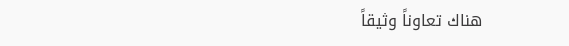هناك تعاوناً وثيقاً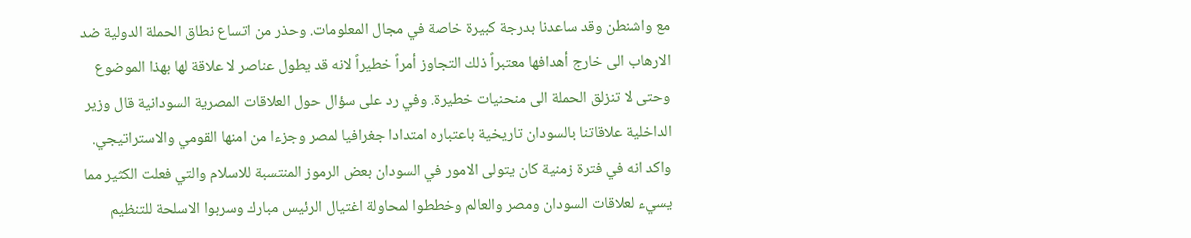مع واشنطن وقد ساعدنا بدرجة كبيرة خاصة في مجال المعلومات. وحذر من اتساع نطاق الحملة الدولية ضد الارهاب الى خارج أهدافها معتبراً ذلك التجاوز أمراً خطيراً لانه قد يطول عناصر لا علاقة لها بهذا الموضوع وحتى لا تنزلق الحملة الى منحنيات خطيرة. وفي رد على سؤال حول العلاقات المصرية السودانية قال وزير الداخلية علاقاتنا بالسودان تاريخية باعتباره امتدادا جغرافيا لمصر وجزءا من امنها القومي والاستراتيجي. واكد انه في فترة زمنية كان يتولى الامور في السودان بعض الرموز المنتسبة للاسلام والتي فعلت الكثير مما يسيء لعلاقات السودان ومصر والعالم وخططوا لمحاولة اغتيال الرئيس مبارك وسربوا الاسلحة للتنظيم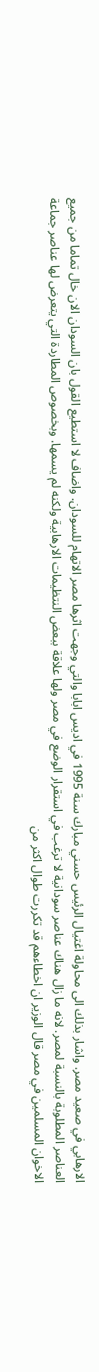الارهابي في صعيد مصر. واشار بذلك الى محاولة اغتيال الرئيس حسني مبارك سنة 1995 في اديس ابابا والتي وجهت اثرها مصر الاتهام للسودان. واضاف لا استطيع القول بان السودان الان خال تماما من جميع العناصر المطلوبة بالنسبة لمصر. لانه ما زال هناك عناصر سودانية لا ترغب في استقرار الوضع في مصر ولها علاقة ببعض النتظيمات الارهابية ولكنه لم يسمها. وبخصوص المطاردة التي يتعرض لها عناصر جماعة الاخوان المسلمين في مصر قال الوزير ان اخطاءهم قد تكررت طوال اكثر من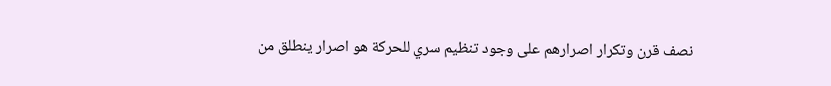نصف قرن وتكرار اصرارهم على وجود تنظيم سري للحركة هو اصرار ينطلق من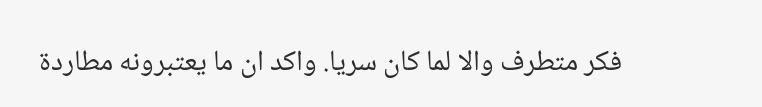فكر متطرف والا لما كان سريا. واكد ان ما يعتبرونه مطاردة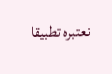نعتبره تطبيقا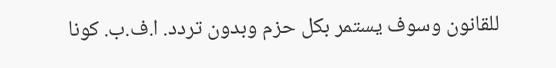للقانون وسوف يستمر بكل حزم وبدون تردد. ا.ف.ب. كونا